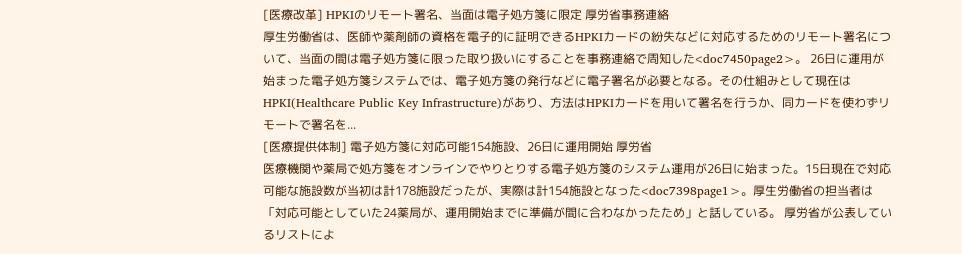[医療改革] HPKIのリモート署名、当面は電子処方箋に限定 厚労省事務連絡
厚生労働省は、医師や薬剤師の資格を電子的に証明できるHPKIカードの紛失などに対応するためのリモート署名について、当面の間は電子処方箋に限った取り扱いにすることを事務連絡で周知した<doc7450page2>。 26日に運用が始まった電子処方箋システムでは、電子処方箋の発行などに電子署名が必要となる。その仕組みとして現在はHPKI(Healthcare Public Key Infrastructure)があり、方法はHPKIカードを用いて署名を行うか、同カードを使わずリモートで署名を...
[医療提供体制] 電子処方箋に対応可能154施設、26日に運用開始 厚労省
医療機関や薬局で処方箋をオンラインでやりとりする電子処方箋のシステム運用が26日に始まった。15日現在で対応可能な施設数が当初は計178施設だったが、実際は計154施設となった<doc7398page1>。厚生労働省の担当者は「対応可能としていた24薬局が、運用開始までに準備が間に合わなかったため」と話している。 厚労省が公表しているリストによ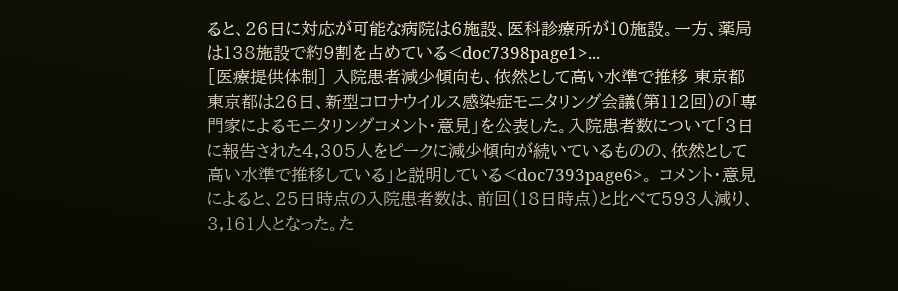ると、26日に対応が可能な病院は6施設、医科診療所が10施設。一方、薬局は138施設で約9割を占めている<doc7398page1>...
[医療提供体制] 入院患者減少傾向も、依然として高い水準で推移 東京都
東京都は26日、新型コロナウイルス感染症モニタリング会議(第112回)の「専門家によるモニタリングコメント・意見」を公表した。入院患者数について「3日に報告された4,305人をピークに減少傾向が続いているものの、依然として高い水準で推移している」と説明している<doc7393page6>。 コメント・意見によると、25日時点の入院患者数は、前回(18日時点)と比べて593人減り、3,161人となった。た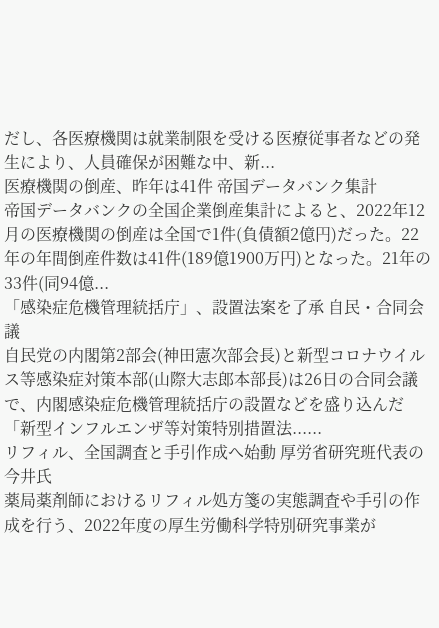だし、各医療機関は就業制限を受ける医療従事者などの発生により、人員確保が困難な中、新...
医療機関の倒産、昨年は41件 帝国データバンク集計
帝国データバンクの全国企業倒産集計によると、2022年12月の医療機関の倒産は全国で1件(負債額2億円)だった。22年の年間倒産件数は41件(189億1900万円)となった。21年の33件(同94億...
「感染症危機管理統括庁」、設置法案を了承 自民・合同会議
自民党の内閣第2部会(神田憲次部会長)と新型コロナウイルス等感染症対策本部(山際大志郎本部長)は26日の合同会議で、内閣感染症危機管理統括庁の設置などを盛り込んだ「新型インフルエンザ等対策特別措置法......
リフィル、全国調査と手引作成へ始動 厚労省研究班代表の今井氏
薬局薬剤師におけるリフィル処方箋の実態調査や手引の作成を行う、2022年度の厚生労働科学特別研究事業が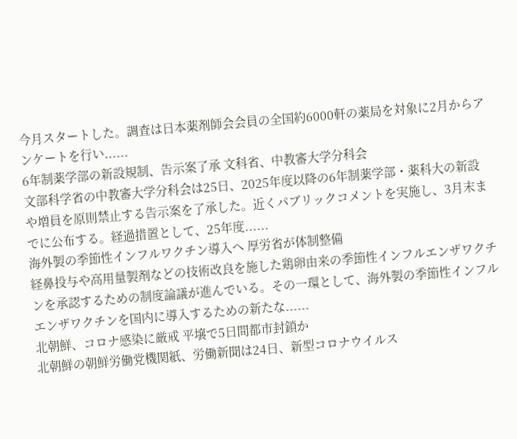今月スタートした。調査は日本薬剤師会会員の全国約6000軒の薬局を対象に2月からアンケートを行い......
6年制薬学部の新設規制、告示案了承 文科省、中教審大学分科会
文部科学省の中教審大学分科会は25日、2025年度以降の6年制薬学部・薬科大の新設や増員を原則禁止する告示案を了承した。近くパブリックコメントを実施し、3月末までに公布する。経過措置として、25年度......
海外製の季節性インフルワクチン導入へ 厚労省が体制整備
経鼻投与や高用量製剤などの技術改良を施した鶏卵由来の季節性インフルエンザワクチンを承認するための制度論議が進んでいる。その一環として、海外製の季節性インフルエンザワクチンを国内に導入するための新たな......
北朝鮮、コロナ感染に厳戒 平壌で5日間都市封鎖か
北朝鮮の朝鮮労働党機関紙、労働新聞は24日、新型コロナウイルス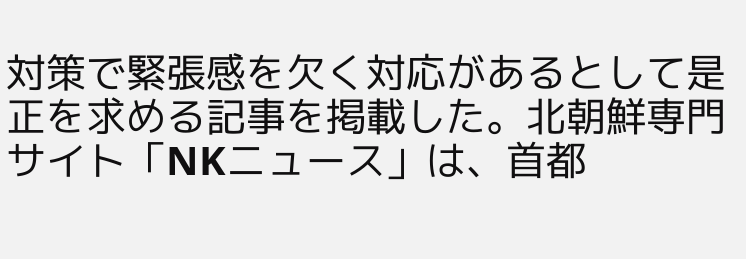対策で緊張感を欠く対応があるとして是正を求める記事を掲載した。北朝鮮専門サイト「NKニュース」は、首都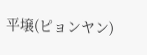平壌(ピョンヤン)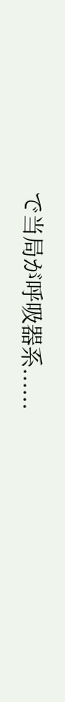で当局が呼吸器系......